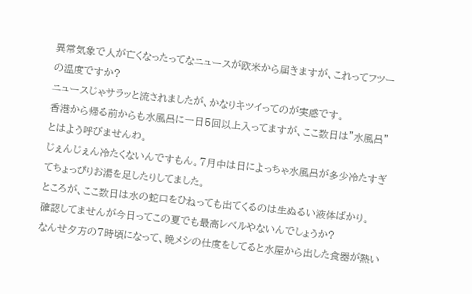異常気象で人が亡くなったってなニュースが欧米から届きますが、これってフツーの温度ですか?
ニュースじゃサラッと流されましたが、かなりキツイってのが実感です。
香港から帰る前からも水風呂に一日5回以上入ってますが、ここ数日は”水風呂”とはよう呼びませんわ。
じぇんじぇん冷たくないんですもん。7月中は日によっちゃ水風呂が多少冷たすぎてちょっぴりお湯を足したりしてました。
ところが、ここ数日は水の蛇口をひねっても出てくるのは生ぬるい液体ばかり。
確認してませんが今日ってこの夏でも最高レベルやないんでしょうか?
なんせ夕方の7時頃になって、晩メシの仕度をしてると水屋から出した食器が熱い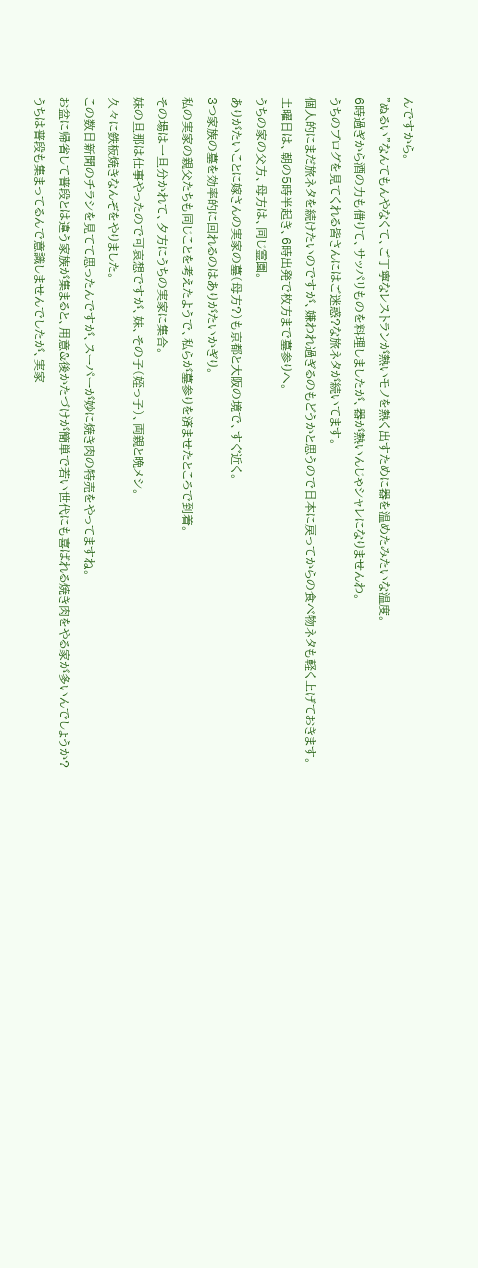んですから。
”ぬるい”なんてもんやなくて、ご丁寧なレストランが熱いモノを熱く出すために器を温めたみたいな温度。
6時過ぎから酒の力も借りて、サッパリものを料理しましたが、器が熱いんじゃシャレになりませんわ。
うちのブログを見てくれる皆さんにはご迷惑?な旅ネタが続いてます。
個人的にまだ旅ネタを続けたいのですが、嫌われ過ぎるのもどうかと思うので日本に戻ってからの食べ物ネタも軽く上げておきます。
土曜日は、朝の5時半起き、6時出発で枚方まで墓参りへ。
うちの家の父方、母方は、同じ霊園。
ありがたいことに嫁さんの実家の墓(母方?)も京都と大阪の境で、すぐ近く。
3つ家族の墓を効率的に回れるのはありがたいかぎり。
私の実家の親父たちも同じことを考えたようで、私らが墓参りを済ませたところで到着。
その場は一旦分かれて、夕方にうちの実家に集合。
妹の旦那は仕事やったので可哀想ですが、妹、その子(姪っ子)、両親と晩メシ。
久々に鉄板焼きなんぞをやりました。
この数日新聞のチラシを見てて思ったんですが、スーパーが妙に焼き肉の特売をやってますね。
お盆に帰省して普段とは違う家族が集まると、用意&後かたづけが簡単で若い世代にも喜ばれる焼き肉をやる家が多いんでしょうか?
うちは普段も集まってるんで意識しませんでしたが、実家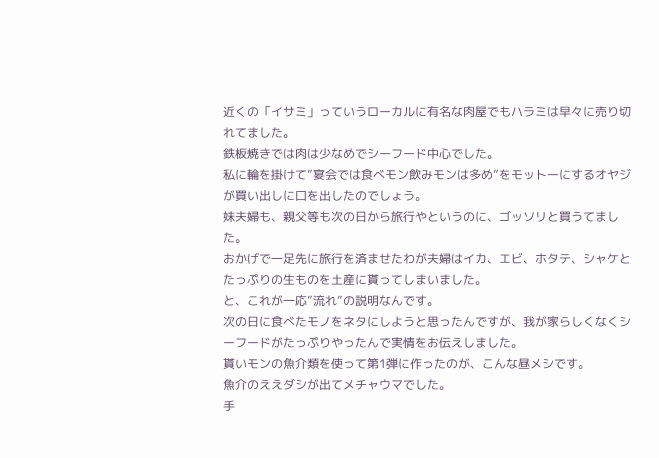近くの「イサミ」っていうローカルに有名な肉屋でもハラミは早々に売り切れてました。
鉄板焼きでは肉は少なめでシーフード中心でした。
私に輪を掛けて”宴会では食べモン飲みモンは多め”をモットーにするオヤジが買い出しに口を出したのでしょう。
妹夫婦も、親父等も次の日から旅行やというのに、ゴッソリと買うてました。
おかげで一足先に旅行を済ませたわが夫婦はイカ、エビ、ホタテ、シャケとたっぷりの生ものを土産に貰ってしまいました。
と、これが一応”流れ”の説明なんです。
次の日に食べたモノをネタにしようと思ったんですが、我が家らしくなくシーフードがたっぷりやったんで実情をお伝えしました。
貰いモンの魚介類を使って第1弾に作ったのが、こんな昼メシです。
魚介のええダシが出てメチャウマでした。
手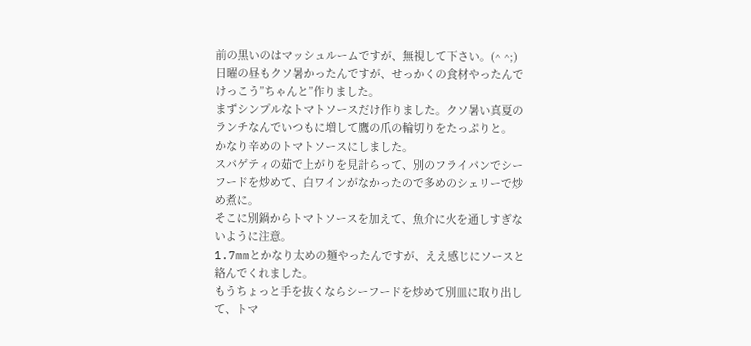前の黒いのはマッシュルームですが、無視して下さい。(^ ^;)
日曜の昼もクソ暑かったんですが、せっかくの食材やったんでけっこう”ちゃんと”作りました。
まずシンプルなトマトソースだけ作りました。クソ暑い真夏のランチなんでいつもに増して鷹の爪の輪切りをたっぷりと。
かなり辛めのトマトソースにしました。
スパゲティの茹で上がりを見計らって、別のフライパンでシーフードを炒めて、白ワインがなかったので多めのシェリーで炒め煮に。
そこに別鍋からトマトソースを加えて、魚介に火を通しすぎないように注意。
1.7mmとかなり太めの麺やったんですが、ええ感じにソースと絡んでくれました。
もうちょっと手を抜くならシーフードを炒めて別皿に取り出して、トマ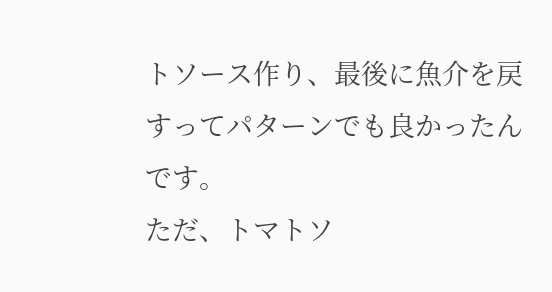トソース作り、最後に魚介を戻すってパターンでも良かったんです。
ただ、トマトソ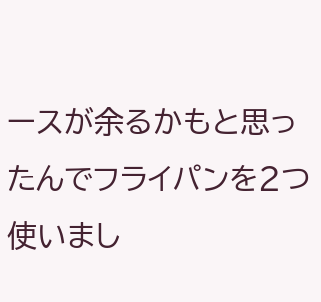ースが余るかもと思ったんでフライパンを2つ使いまし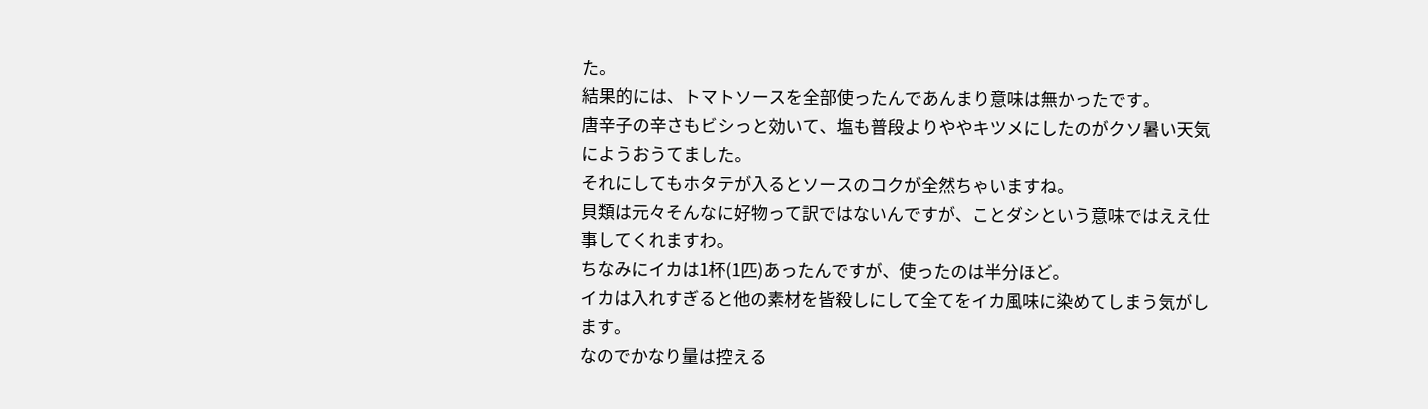た。
結果的には、トマトソースを全部使ったんであんまり意味は無かったです。
唐辛子の辛さもビシっと効いて、塩も普段よりややキツメにしたのがクソ暑い天気にようおうてました。
それにしてもホタテが入るとソースのコクが全然ちゃいますね。
貝類は元々そんなに好物って訳ではないんですが、ことダシという意味ではええ仕事してくれますわ。
ちなみにイカは1杯(1匹)あったんですが、使ったのは半分ほど。
イカは入れすぎると他の素材を皆殺しにして全てをイカ風味に染めてしまう気がします。
なのでかなり量は控える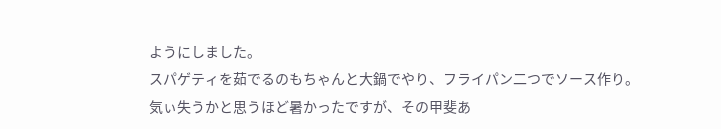ようにしました。
スパゲティを茹でるのもちゃんと大鍋でやり、フライパン二つでソース作り。
気ぃ失うかと思うほど暑かったですが、その甲斐あ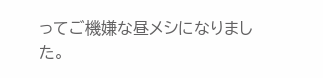ってご機嫌な昼メシになりました。